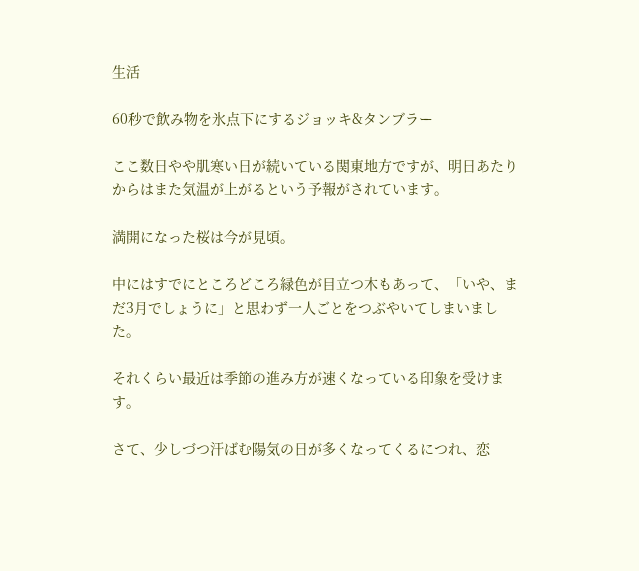生活

60秒で飲み物を氷点下にするジョッキ&タンブラー

ここ数日やや肌寒い日が続いている関東地方ですが、明日あたりからはまた気温が上がるという予報がされています。

満開になった桜は今が見頃。

中にはすでにところどころ緑色が目立つ木もあって、「いや、まだ3月でしょうに」と思わず一人ごとをつぶやいてしまいました。

それくらい最近は季節の進み方が速くなっている印象を受けます。

さて、少しづつ汗ばむ陽気の日が多くなってくるにつれ、恋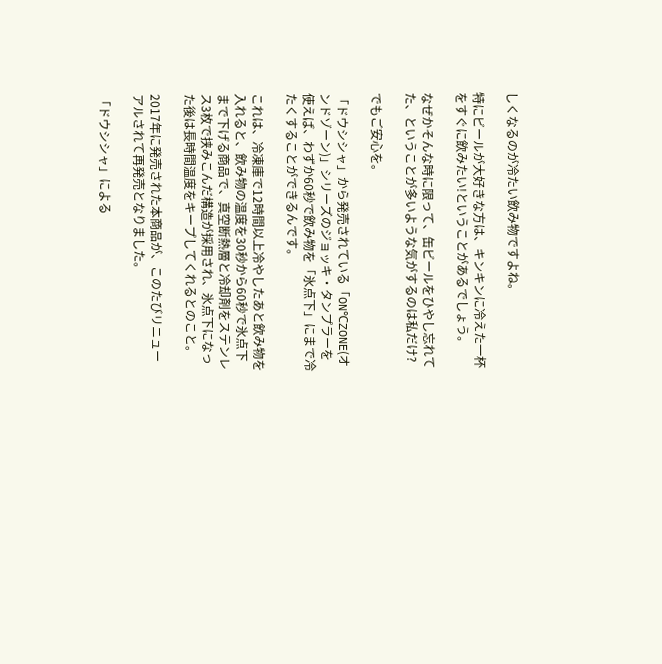しくなるのが冷たい飲み物ですよね。

特にビールが大好きな方は、キンキンに冷えた一杯をすぐに飲みたい!ということがあるでしょう。

なぜかそんな時に限って、缶ビールをひやし忘れてた、ということが多いような気がするのは私だけ?

でもご安心を。

「ドウシシャ」から発売されている「ON℃ZONE(オンドゾーン)」シリーズのジョッキ・タンプラーを使えば、わずか60秒で飲み物を「氷点下」にまで冷たくすることができるんです。

これは、冷凍庫で12時間以上冷やしたあと飲み物を入れると、飲み物の温度を30秒から60秒で氷点下まで下げる商品で、真空断熱層と冷却剤をステンレス3枚で挟みこんだ構造が採用され、氷点下になった後は長時間温度をキープしてくれるとのこと。

2017年に発売された本商品が、このたびリニューアルされて再発売となりました。

「ドウシシャ」による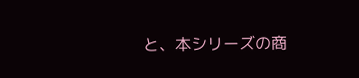と、本シリーズの商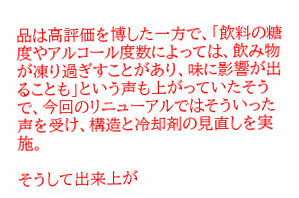品は高評価を博した一方で、「飲料の糖度やアルコール度数によっては、飲み物が凍り過ぎすことがあり、味に影響が出ることも」という声も上がっていたそうで、今回のリニューアルではそういった声を受け、構造と冷却剤の見直しを実施。

そうして出来上が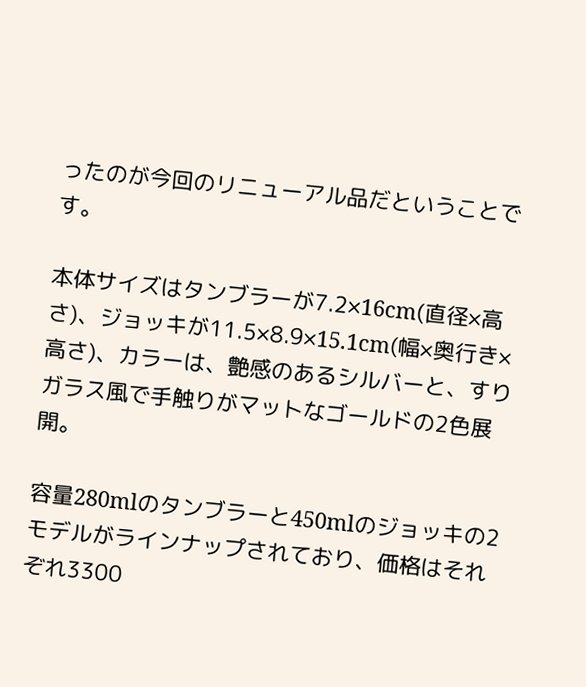ったのが今回のリニューアル品だということです。

本体サイズはタンブラーが7.2×16cm(直径×高さ)、ジョッキが11.5×8.9×15.1cm(幅×奥行き×高さ)、カラーは、艶感のあるシルバーと、すりガラス風で手触りがマットなゴールドの2色展開。

容量280mlのタンブラーと450mlのジョッキの2モデルがラインナップされており、価格はそれぞれ3300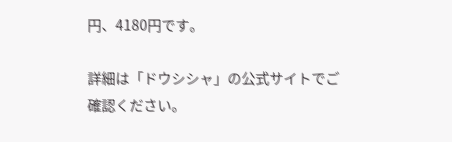円、4180円です。

詳細は「ドウシシャ」の公式サイトでご確認ください。